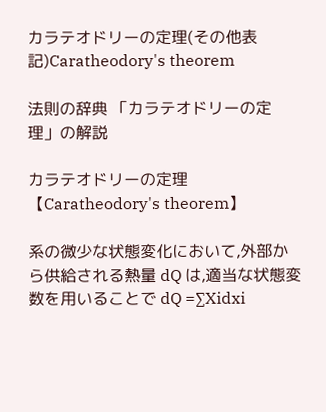カラテオドリーの定理(その他表記)Caratheodory's theorem

法則の辞典 「カラテオドリーの定理」の解説

カラテオドリーの定理【Caratheodory's theorem】

系の微少な状態変化において,外部から供給される熱量 dQ は,適当な状態変数を用いることで dQ =∑Xidxi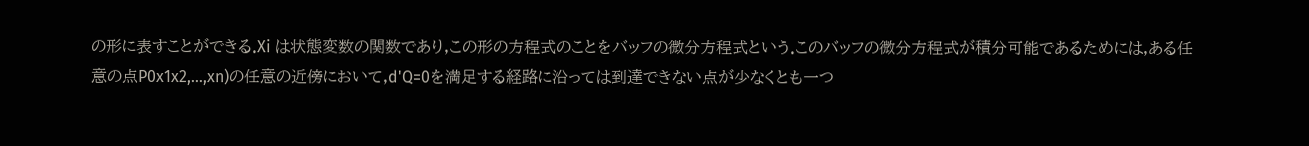の形に表すことができる.Xi は状態変数の関数であり,この形の方程式のことをバッフの微分方程式という.このバッフの微分方程式が積分可能であるためには,ある任意の点P0x1x2,…,xn)の任意の近傍において,d'Q=0を満足する経路に沿っては到達できない点が少なくとも一つ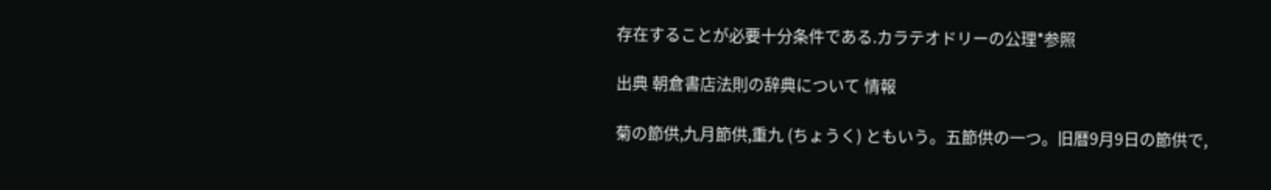存在することが必要十分条件である.カラテオドリーの公理*参照

出典 朝倉書店法則の辞典について 情報

菊の節供,九月節供,重九 (ちょうく) ともいう。五節供の一つ。旧暦9月9日の節供で,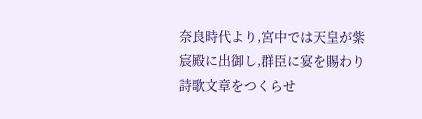奈良時代より,宮中では天皇が紫宸殿に出御し,群臣に宴を賜わり詩歌文章をつくらせ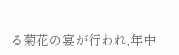る菊花の宴が行われ,年中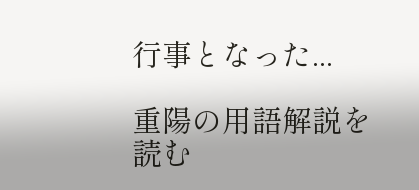行事となった...

重陽の用語解説を読む